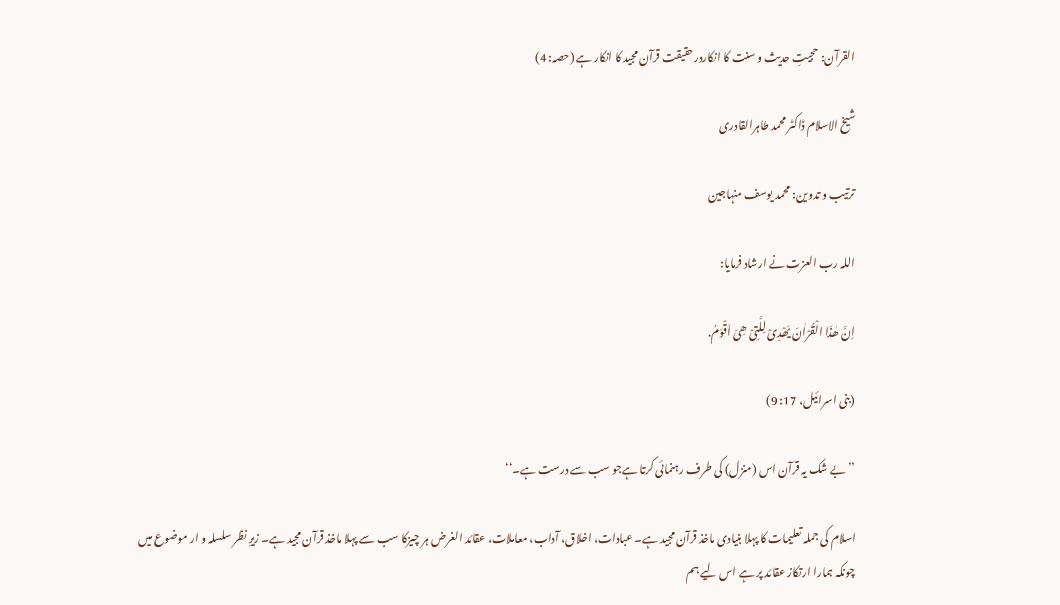القرآن: حجیتِ حدیث و سنت کا انکاردرحقیقت قرآن مجید کا انکار ہے (حصہ: 4)

شیخ الاسلام ڈاکٹر محمد طاہرالقادری

ترتیب و تدوین: محمد یوسف منہاجین

اللہ رب العزت نے ارشاد فرمایا:

اِنَّ ھٰذَا الْقُرْاٰنَ یَھْدِیْ لِلَّتِیْ ھِیَ اَقْوَمُ.

(بنی اسرائیل، 17: 9)

’’بے شک یہ قرآن اس (منزل) کی طرف رہنمائی کرتا ہےجو سب سے درست ہے۔‘‘

اسلام کی جملہ تعلیمات کا پہلا بنیادی ماخذ قرآن مجید ہے۔ عبادات، اخلاق، آداب، معاملات، عقائد الغرض ہر چیزکا سب سے پہلا ماخذ قرآن مجید ہے۔ زیرِ نظر سلسلہ و ار موضوع میں چونکہ ہمارا ارتکاز عقائد پر ہے اس لیے ہم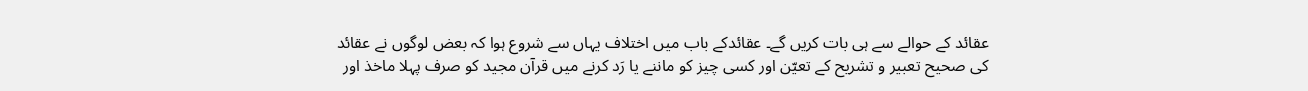عقائد کے حوالے سے ہی بات کریں گے۔ عقائدکے باب میں اختلاف یہاں سے شروع ہوا کہ بعض لوگوں نے عقائد کی صحیح تعبیر و تشریح کے تعیّن اور کسی چیز کو ماننے یا رَد کرنے میں قرآن مجید کو صرف پہلا ماخذ اور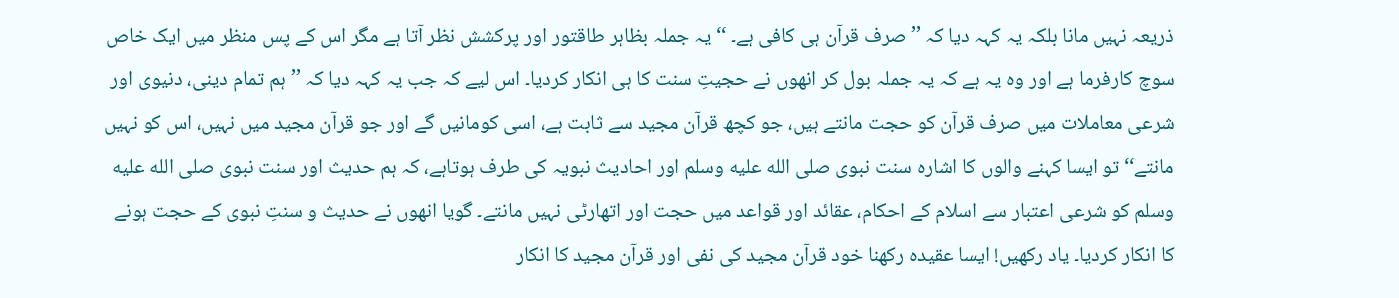ذریعہ نہیں مانا بلکہ یہ کہہ دیا کہ ’’صرف قرآن ہی کافی ہے۔ ‘‘ یہ جملہ بظاہر طاقتور اور پرکشش نظر آتا ہے مگر اس کے پس منظر میں ایک خاص سوچ کارفرما ہے اور وہ یہ ہے کہ یہ جملہ بول کر انھوں نے حجیتِ سنت کا ہی انکار کردیا۔ اس لیے کہ جب یہ کہہ دیا کہ ’’ہم تمام دینی، دنیوی اور شرعی معاملات میں صرف قرآن کو حجت مانتے ہیں، جو کچھ قرآن مجید سے ثابت ہے، اسی کومانیں گے اور جو قرآن مجید میں نہیں، اس کو نہیں مانتے‘‘ تو ایسا کہنے والوں کا اشارہ سنت نبوی صلى الله عليه وسلم اور احادیث نبویہ کی طرف ہوتاہے، کہ ہم حدیث اور سنت نبوی صلى الله عليه وسلم کو شرعی اعتبار سے اسلام کے احکام، عقائد اور قواعد میں حجت اور اتھارٹی نہیں مانتے۔ گویا انھوں نے حدیث و سنتِ نبوی کے حجت ہونے کا انکار کردیا۔ یاد رکھیں! ایسا عقیدہ رکھنا خود قرآن مجید کی نفی اور قرآن مجید کا انکار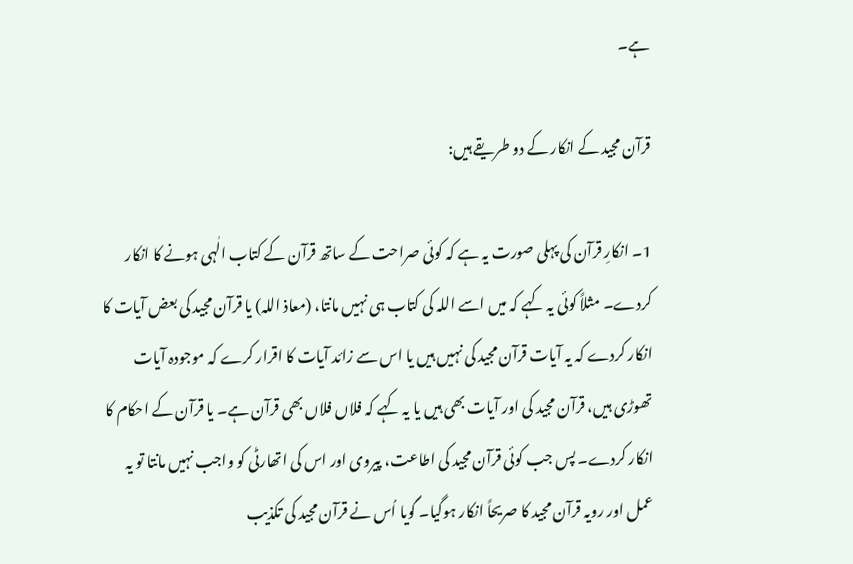ہے۔

قرآن مجید کے انکار کے دو طریقے ہیں:

1۔ انکارِ قرآن کی پہلی صورت یہ ہے کہ کوئی صراحت کے ساتھ قرآن کے کتاب الٰہی ہونے کا انکار کردے۔ مثلاً کوئی یہ کہے کہ میں اسے اللہ کی کتاب ہی نہیں مانتا، (معاذ اللہ) یا قرآن مجید کی بعض آیات کا انکار کردے کہ یہ آیات قرآن مجید کی نہیں ہیں یا اس سے زائد آیات کا اقرار کرے کہ موجودہ آیات تھوڑی ہیں، قرآن مجید کی اور آیات بھی ہیں یا یہ کہے کہ فلاں فلاں بھی قرآن ہے۔ یا قرآن کے احکام کا انکار کردے۔ پس جب کوئی قرآن مجید کی اطاعت، پیروی اور اس کی اتھارٹی کو واجب نہیں مانتا تو یہ عمل اور رویہ قرآن مجید کا صریحاً انکار ہوگیا۔ گویا اُس نے قرآن مجید کی تکذیب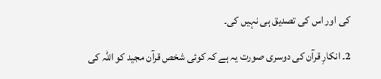کی اور اس کی تصدیق ہی نہیں کی۔

2۔ انکارِ قرآن کی دوسری صورت یہ ہے کہ کوئی شخص قرآن مجید کو اللہ کی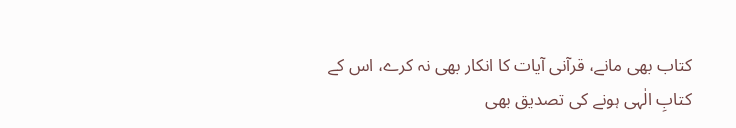کتاب بھی مانے، قرآنی آیات کا انکار بھی نہ کرے، اس کے کتابِ الٰہی ہونے کی تصدیق بھی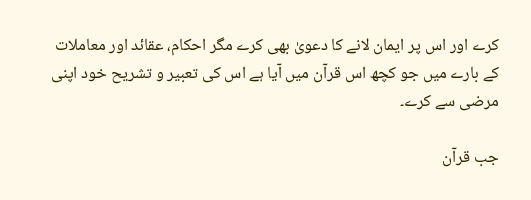کرے اور اس پر ایمان لانے کا دعویٰ بھی کرے مگر احکام، عقائد اور معاملات کے بارے میں جو کچھ اس قرآن میں آیا ہے اس کی تعبیر و تشریح خود اپنی مرضی سے کرے۔

جب قرآن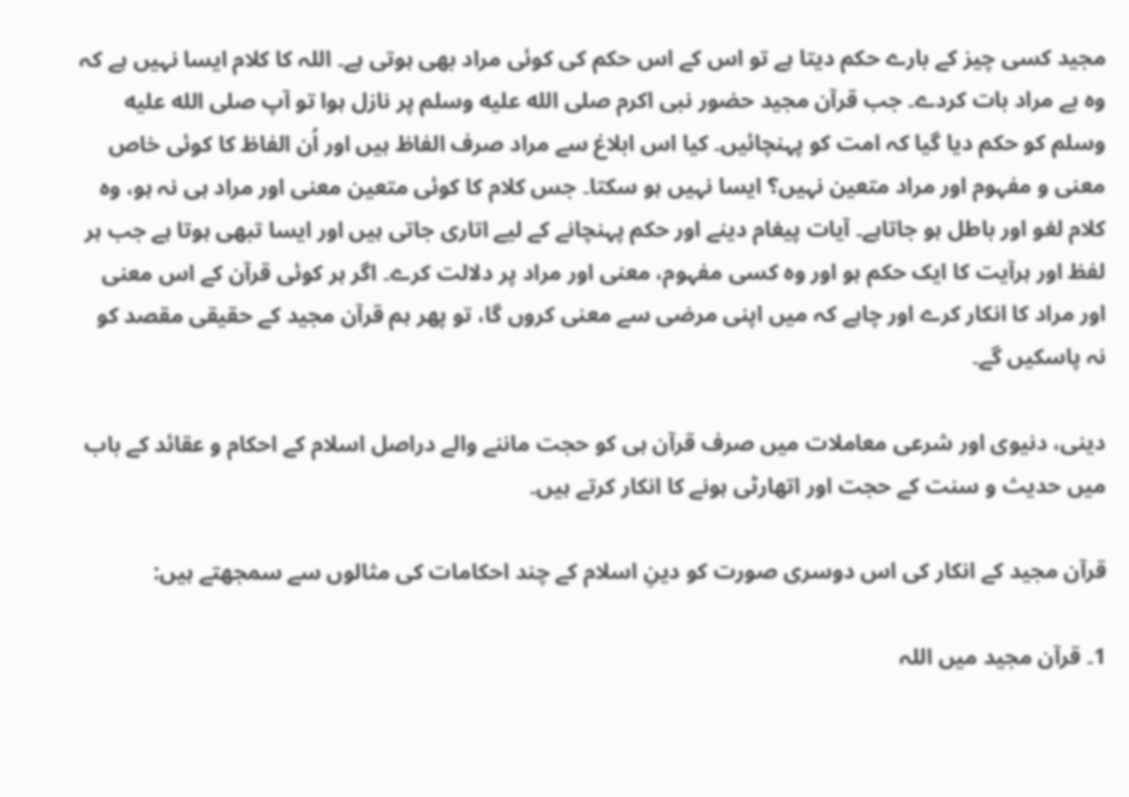مجید کسی چیز کے بارے حکم دیتا ہے تو اس کے اس حکم کی کوئی مراد بھی ہوتی ہے۔ اللہ کا کلام ایسا نہیں ہے کہ وہ بے مراد بات کردے۔ جب قرآن مجید حضور نبی اکرم صلى الله عليه وسلم پر نازل ہوا تو آپ صلى الله عليه وسلم کو حکم دیا گیا کہ امت کو پہنچائیں۔ کیا اس ابلاغ سے مراد صرف الفاظ ہیں اور اُن الفاظ کا کوئی خاص معنی و مفہوم اور مراد متعین نہیں؟ ایسا نہیں ہو سکتا۔ جس کلام کا کوئی متعین معنی اور مراد ہی نہ ہو، وہ کلام لغو اور باطل ہو جاتاہے۔ آیات پیغام دینے اور حکم پہنچانے کے لیے اتاری جاتی ہیں اور ایسا تبھی ہوتا ہے جب ہر لفظ اور ہرآیت کا ایک حکم ہو اور وہ کسی مفہوم، معنی اور مراد پر دلالت کرے۔ اگر ہر کوئی قرآن کے اس معنی اور مراد کا انکار کرے اور چاہے کہ میں اپنی مرضی سے معنی کروں گا، تو پھر ہم قرآن مجید کے حقیقی مقصد کو نہ پاسکیں گے۔

دینی، دنیوی اور شرعی معاملات میں صرف قرآن ہی کو حجت ماننے والے دراصل اسلام کے احکام و عقائد کے باب میں حدیث و سنت کے حجت اور اتھارٹی ہونے کا انکار کرتے ہیں۔

قرآن مجید کے انکار کی اس دوسری صورت کو دینِ اسلام کے چند احکامات کی مثالوں سے سمجھتے ہیں:

1۔ قرآن مجید میں اللہ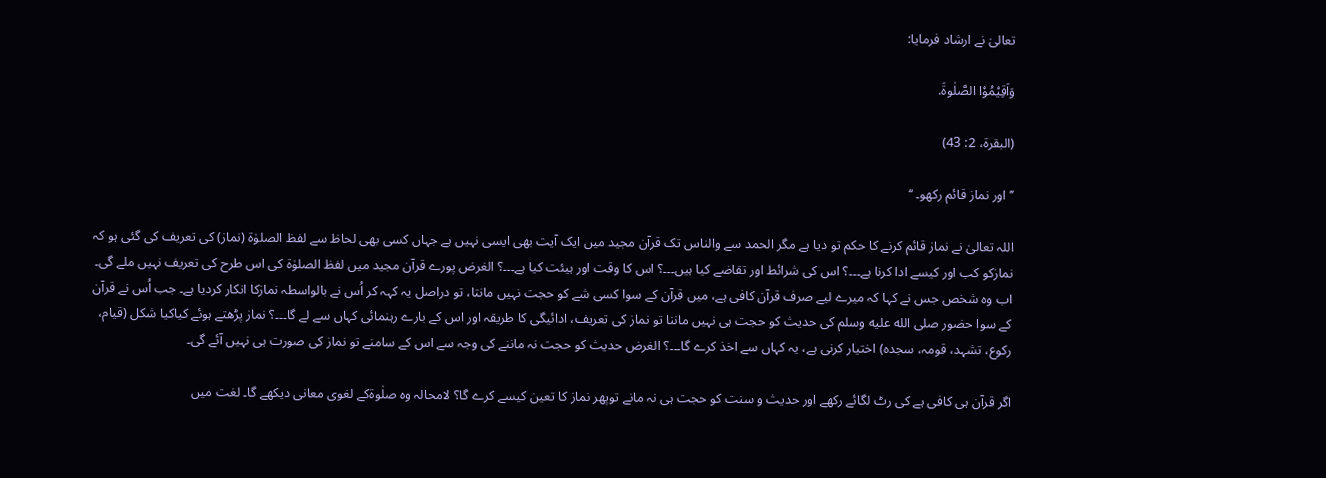تعالیٰ نے ارشاد فرمایا:

وَاَقِیْمُوْا الصَّلٰوۃَ.

(البقرۃ، 2: 43)

’’اور نماز قائم رکھو۔ ‘‘

اللہ تعالیٰ نے نماز قائم کرنے کا حکم تو دیا ہے مگر الحمد سے والناس تک قرآن مجید میں ایک آیت بھی ایسی نہیں ہے جہاں کسی بھی لحاظ سے لفظ الصلوٰۃ (نماز) کی تعریف کی گئی ہو کہ نمازکو کب اور کیسے ادا کرنا ہے۔۔۔؟ اس کی شرائط اور تقاضے کیا ہیں۔۔۔؟ اس کا وقت اور ہیئت کیا ہے۔۔۔؟ الغرض پورے قرآن مجید میں لفظ الصلوٰۃ کی اس طرح کی تعریف نہیں ملے گی۔ اب وہ شخص جس نے کہا کہ میرے لیے صرف قرآن کافی ہے، میں قرآن کے سوا کسی شے کو حجت نہیں مانتا، تو دراصل یہ کہہ کر اُس نے بالواسطہ نمازکا انکار کردیا ہے۔ جب اُس نے قرآن کے سوا حضور صلى الله عليه وسلم کی حدیث کو حجت ہی نہیں ماننا تو نماز کی تعریف، ادائیگی کا طریقہ اور اس کے بارے رہنمائی کہاں سے لے گا۔۔۔؟ نماز پڑھتے ہوئے کیاکیا شکل (قیام، رکوع، تشہد، قومہ، سجدہ) اختیار کرنی ہے، یہ کہاں سے اخذ کرے گا۔۔۔؟ الغرض حدیث کو حجت نہ ماننے کی وجہ سے اس کے سامنے تو نماز کی صورت ہی نہیں آئے گی۔

اگر قرآن ہی کافی ہے کی رٹ لگائے رکھے اور حدیث و سنت کو حجت ہی نہ مانے توپھر نماز کا تعین کیسے کرے گا؟ لامحالہ وہ صلٰوۃکے لغوی معانی دیکھے گا۔ لغت میں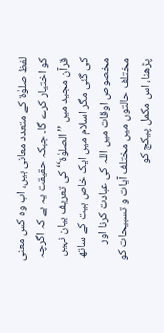لفظ صلوٰۃ کے متعدد معانی ہیں، اب وہ کس معنی کو اختیار کرے گا۔ جبکہ حقیقت یہ ہے کہ اگرچہ قرآن مجید میں ’’الصلوٰۃ‘‘ کی تعریف بیان نہیں کی گئی مگر اسلام میں ایک خاص ہیت کے ساتھ مخصوص اوقات میں اللہ کی عبادت کرنا اور مختلف حالتوں میں مختلف آیات و تسبیحات کو پڑھنا، اس مکمل پیکج کو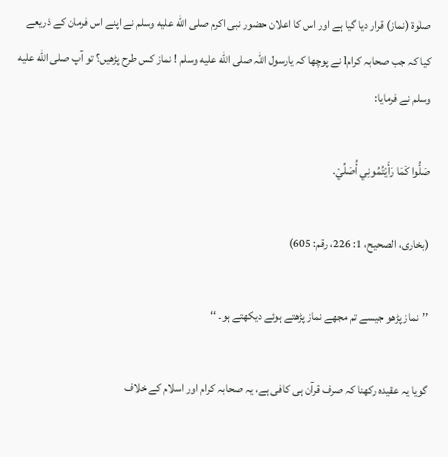صلٰوۃ (نماز) قرار دیا گیا ہے اور اس کا اعلان حضور نبی اکرم صلى الله عليه وسلم نے اپنے اس فرمان کے ذریعے کیا کہ جب صحابہ کرامl نے پوچھا کہ یارسول اللہ صلى الله عليه وسلم ! نماز کس طرح پڑھیں؟ تو آپ صلى الله عليه وسلم نے فرمایا:

صَلُّوا کَمَا رَأَیْتُمُونِي أُصَلِّيْ.

(بخاری، الصحیح، 1: 226، رقم: 605)

’’نماز پڑھو جیسے تم مجھے نماز پڑھتے ہوئے دیکھتے ہو۔ ‘‘

گویا یہ عقیدہ رکھنا کہ صرف قرآن ہی کافی ہے، یہ صحابہ کرام اور اسلام کے خلاف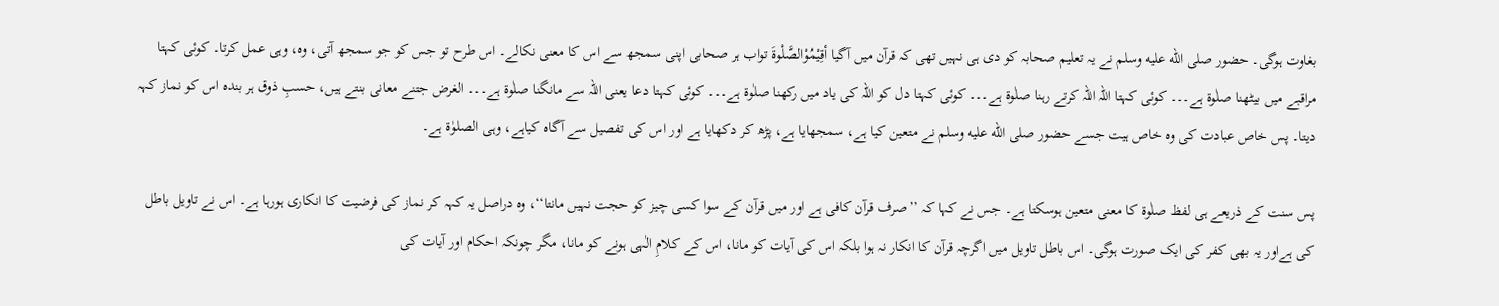بغاوت ہوگی۔ حضور صلى الله عليه وسلم نے یہ تعلیم صحابہ کو دی ہی نہیں تھی کہ قرآن میں آگیا أقِیْمُوْالصَّلْوۃَ تواب ہر صحابی اپنی سمجھ سے اس کا معنی نکالے۔ اس طرح تو جس کو جو سمجھ آتی، وہ، وہی عمل کرتا۔ کوئی کہتا مراقبے میں بیٹھنا صلٰوۃ ہے۔۔۔ کوئی کہتا اللہ اللہ کرتے رہنا صلٰوۃ ہے۔۔۔ کوئی کہتا دل کو اللہ کی یاد میں رکھنا صلٰوۃ ہے۔۔۔ کوئی کہتا دعا یعنی اللہ سے مانگنا صلٰوۃ ہے۔۔۔ الغرض جتنے معانی بنتے ہیں، حسبِ ذوق ہر بندہ اس کو نماز کہہ دیتا۔ پس خاص عبادت کی وہ خاص ہیت جسے حضور صلى الله عليه وسلم نے متعین کیا ہے، سمجھایا ہے، پڑھ کر دکھایا ہے اور اس کی تفصیل سے آگاہ کیاہے، وہی الصلوٰۃ ہے۔

پس سنت کے ذریعے ہی لفظ صلٰوۃ کا معنی متعین ہوسکتا ہے۔ جس نے کہا کہ ’’صرف قرآن کافی ہے اور میں قرآن کے سوا کسی چیز کو حجت نہیں مانتا‘‘، وہ دراصل یہ کہہ کر نماز کی فرضیت کا انکاری ہورہا ہے۔ اس نے تاویل باطل کی ہےاور یہ بھی کفر کی ایک صورت ہوگی۔ اس باطل تاویل میں اگرچہ قرآن کا انکار نہ ہوا بلکہ اس کی آیات کو مانا، اس کے کلامِ الٰہی ہونے کو مانا، مگر چونکہ احکام اور آیات کی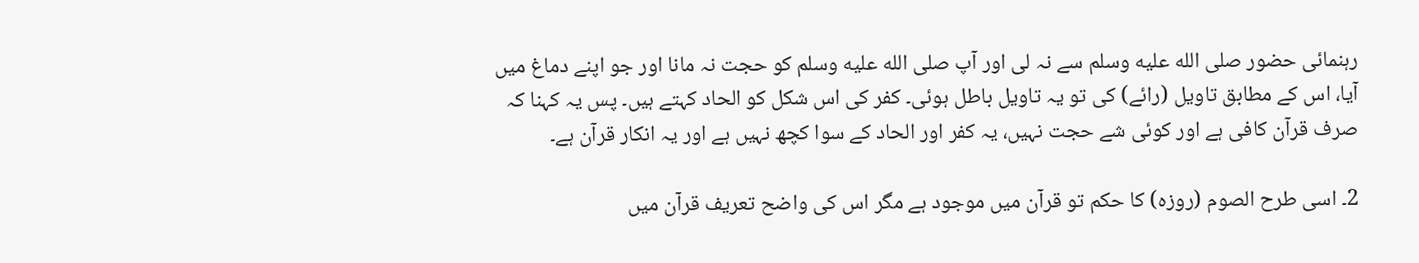رہنمائی حضور صلى الله عليه وسلم سے نہ لی اور آپ صلى الله عليه وسلم کو حجت نہ مانا اور جو اپنے دماغ میں آیا، اس کے مطابق تاویل (رائے) کی تو یہ تاویل باطل ہوئی۔ کفر کی اس شکل کو الحاد کہتے ہیں۔ پس یہ کہنا کہ صرف قرآن کافی ہے اور کوئی شے حجت نہیں، یہ کفر اور الحاد کے سوا کچھ نہیں ہے اور یہ انکار قرآن ہے۔

2۔ اسی طرح الصوم (روزہ) کا حکم تو قرآن میں موجود ہے مگر اس کی واضح تعریف قرآن میں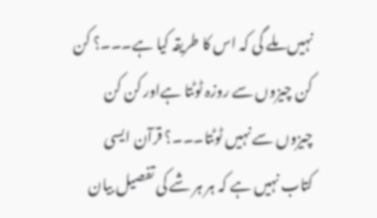نہیں ملے گی کہ اس کا طریقہ کیا ہے۔۔۔؟ کن کن چیزوں سے روزہ ٹوٹتا ہےاور کن کن چیزوں سے نہیں ٹوٹتا۔۔۔؟ قرآن ایسی کتاب نہیں ہے کہ ہر ہر شے کی تفصیل بیان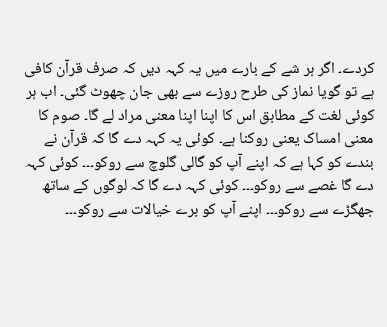کردے۔ اگر ہر شے کے بارے میں یہ کہہ دیں کہ صرف قرآن کافی ہے تو گویا نماز کی طرح روزے سے بھی جان چھوٹ گئی۔ اب ہر کوئی لغت کے مطابق اس کا اپنا اپنا معنی مراد لے گا۔ صوم کا معنی امساک یعنی روکنا ہے۔ کوئی یہ کہہ دے گا کہ قرآن نے بندے کو کہا ہے کہ اپنے آپ کو گالی گلوچ سے روکو۔۔۔ کوئی کہہ دے گا غصے سے روکو۔۔۔ کوئی کہہ دے گا کہ لوگوں کے ساتھ جھگڑے سے روکو۔۔۔ اپنے آپ کو برے خیالات سے روکو۔۔۔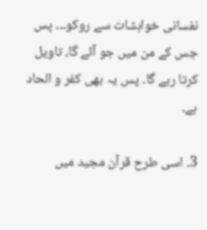نفسانی خواہشات سے روکو۔۔۔ پس جس کے من میں جو آئے گا، تاویل کرتا رہے گا۔ پس یہ بھی کفر و الحاد ہے۔

3۔ اسی طرح قرآن مجید میں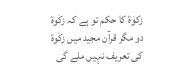زکوٰۃ کا حکم تو ہے کہ زکٰوۃ دو مگر قرآن مجید میں زکٰوۃ کی تعریف نہیں ملے گی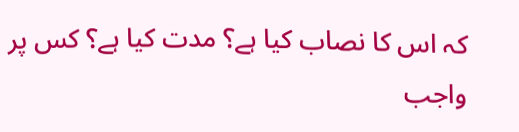کہ اس کا نصاب کیا ہے؟ مدت کیا ہے؟ کس پر واجب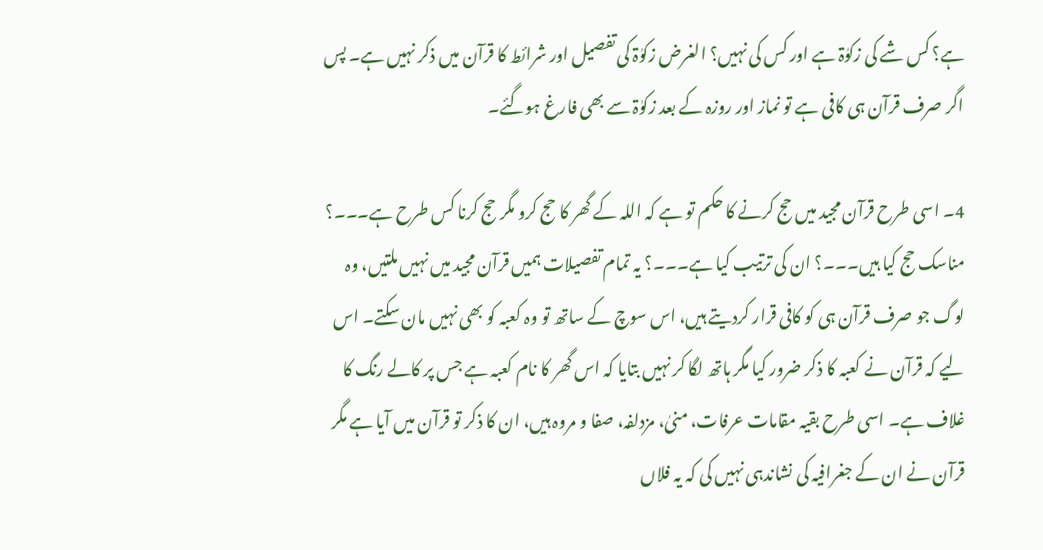ہے؟ کس شے کی زکوٰۃ ہے اور کس کی نہیں؟ الغرض زکوٰۃ کی تفصیل اور شرائط کا قرآن میں ذکر نہیں ہے۔ پس اگر صرف قرآن ہی کافی ہے تو نماز اور روزہ کے بعد زکوٰۃ سے بھی فارغ ہوگئے۔

4۔ اسی طرح قرآن مجید میں حج کرنے کا حکم تو ہے کہ اللہ کے گھر کا حج کرو مگر حج کرنا کس طرح ہے۔۔۔؟ مناسک حج کیا ہیں۔۔۔؟ ان کی ترتیب کیا ہے۔۔۔؟ یہ تمام تفصیلات ہمیں قرآن مجید میں نہیں ملتیں، وہ لوگ جو صرف قرآن ہی کو کافی قرار کردیتے ہیں، اس سوچ کے ساتھ تو وہ کعبہ کو بھی نہیں مان سکتے۔ اس لیے کہ قرآن نے کعبہ کا ذکر ضرور کیا مگر ہاتھ لگا کر نہیں بتایا کہ اس گھر کا نام کعبہ ہے جس پر کالے رنگ کا غلاف ہے۔ اسی طرح بقیہ مقامات عرفات، منیٰ، مزدلفہ، صفا و مروہ ہیں، ان کا ذکر تو قرآن میں آیا ہے مگر قرآن نے ان کے جغرافیہ کی نشاندہی نہیں کی کہ یہ فلاں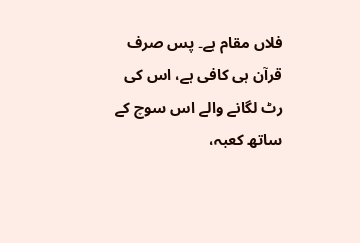فلاں مقام ہے۔ پس صرف قرآن ہی کافی ہے، اس کی رٹ لگانے والے اس سوچ کے ساتھ کعبہ،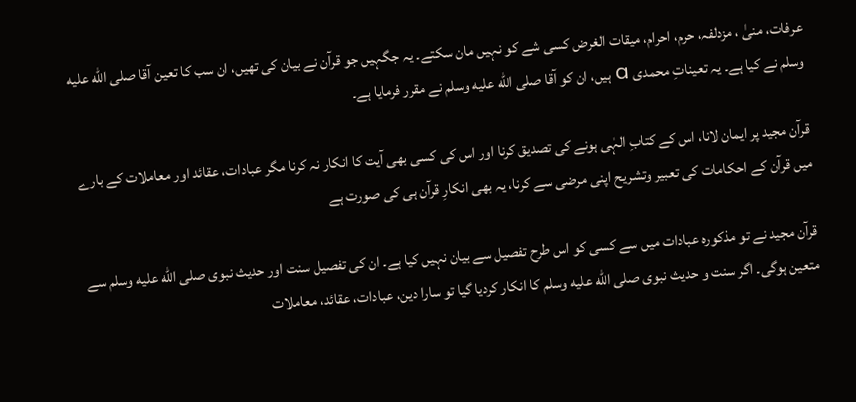عرفات، منیٰ ، مزدلفہ، حرم، احرام، میقات الغرض کسی شے کو نہیں مان سکتے۔ یہ جگہیں جو قرآن نے بیان کی تھیں، ان سب کا تعین آقا صلى الله عليه وسلم نے کیا ہے۔ یہ تعیناتِ محمدی a ہیں، ان کو آقا صلى الله عليه وسلم نے مقرر فرمایا ہے۔

قرآن مجید پر ایمان لانا، اس کے کتابِ الہٰی ہونے کی تصدیق کرنا اور اس کی کسی بھی آیت کا انکار نہ کرنا مگر عبادات، عقائد اور معاملات کے بارے میں قرآن کے احکامات کی تعبیر وتشریح اپنی مرضی سے کرنا، یہ بھی انکارِ قرآن ہی کی صورت ہے

قرآن مجید نے تو مذکورہ عبادات میں سے کسی کو اس طرح تفصیل سے بیان نہیں کیا ہے۔ ان کی تفصیل سنت اور حدیث نبوی صلى الله عليه وسلم سے متعین ہوگی۔ اگر سنت و حدیث نبوی صلى الله عليه وسلم کا انکار کردیا گیا تو سارا دین، عبادات، عقائد، معاملات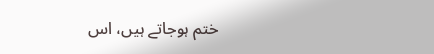ختم ہوجاتے ہیں، اس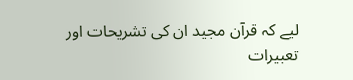لیے کہ قرآن مجید ان کی تشریحات اور تعبیرات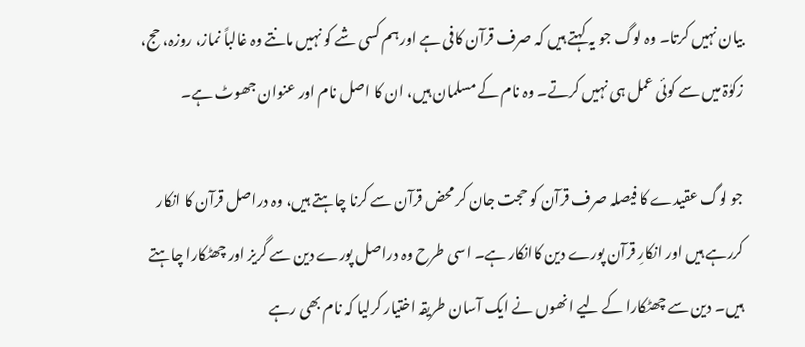بیان نہیں کرتا۔ وہ لوگ جو یہ کہتے ہیں کہ صرف قرآن کافی ہے اورہم کسی شے کو نہیں مانتے وہ غالباً نماز، روزہ، حج، زکوٰۃ میں سے کوئی عمل ہی نہیں کرتے۔ وہ نام کے مسلمان ہیں، ان کا اصل نام اور عنوان جھوٹ ہے۔

جو لوگ عقیدے کا فیصلہ صرف قرآن کو حجت جان کر محض قرآن سے کرنا چاہتے ہیں، وہ دراصل قرآن کا انکار کررہے ہیں اور انکارِ قرآن پورے دین کاانکار ہے۔ اسی طرح وہ دراصل پورے دین سے گریز اور چھٹکارا چاہتے ہیں۔ دین سے چھٹکارا کے لیے انھوں نے ایک آسان طریقہ اختیار کرلیا کہ نام بھی رہے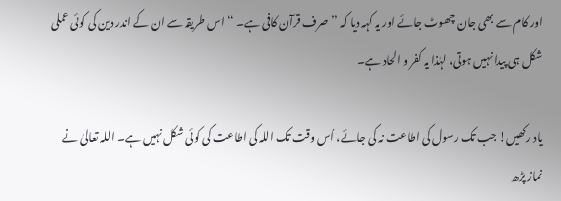اور کام سے بھی جان چھوٹ جائے اور یہ کہہ دیا کہ ’’صرف قرآن کافی ہے۔ ‘‘ اس طریقہ سے ان کے اندر دین کی کوئی عملی شکل ہی پیدا نہیں ہوتی، لہٰذا یہ کفر و الحاد ہے۔

یاد رکھیں! جب تک رسول کی اطاعت نہ کی جائے، اُس وقت تک اللہ کی اطاعت کی کوئی شکل نہیں ہے۔ اللہ تعالیٰ نے نماز پڑھ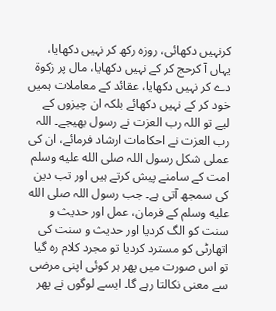کرنہیں دکھائی، روزہ رکھ کر نہیں دکھایا، یہاں آ کرحج کر کے نہیں دکھایا، مال پر زکوۃ دے کر نہیں دکھایا، عقائد کے معاملات ہمیں خود کر کے نہیں دکھائے بلکہ ان چیزوں کے لیے تو اللہ رب العزت نے رسول بھیجے۔ اللہ رب العزت نے احکامات ارشاد فرمائے، ان کی عملی شکل رسول اللہ صلى الله عليه وسلم امت کے سامنے پیش کرتے ہیں اور تب دین کی سمجھ آتی ہے۔ جب رسول اللہ صلى الله عليه وسلم کے فرمان، عمل اور حدیث و سنت کو الگ کردیا اور حدیث و سنت کی اتھارٹی کو مسترد کردیا تو مجرد کلام رہ گیا تو اس صورت میں پھر ہر کوئی اپنی مرضی سے معنی نکالتا رہے گا۔ ایسے لوگوں نے پھر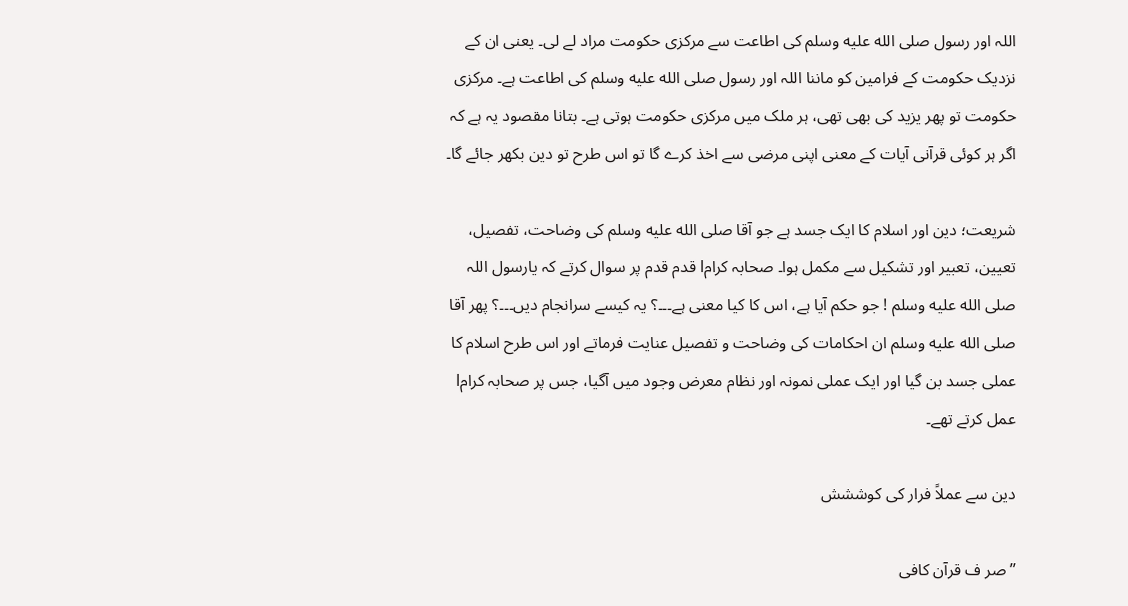اللہ اور رسول صلى الله عليه وسلم کی اطاعت سے مرکزی حکومت مراد لے لی۔ یعنی ان کے نزدیک حکومت کے فرامین کو ماننا اللہ اور رسول صلى الله عليه وسلم کی اطاعت ہے۔ مرکزی حکومت تو پھر یزید کی بھی تھی، ہر ملک میں مرکزی حکومت ہوتی ہے۔ بتانا مقصود یہ ہے کہ اگر ہر کوئی قرآنی آیات کے معنی اپنی مرضی سے اخذ کرے گا تو اس طرح تو دین بکھر جائے گا۔

شریعت؛ دین اور اسلام کا ایک جسد ہے جو آقا صلى الله عليه وسلم کی وضاحت، تفصیل، تعیین، تعبیر اور تشکیل سے مکمل ہوا۔ صحابہ کرامl قدم قدم پر سوال کرتے کہ یارسول اللہ صلى الله عليه وسلم ! جو حکم آیا ہے، اس کا کیا معنی ہے۔۔۔؟ یہ کیسے سرانجام دیں۔۔۔؟ پھر آقا صلى الله عليه وسلم ان احکامات کی وضاحت و تفصیل عنایت فرماتے اور اس طرح اسلام کا عملی جسد بن گیا اور ایک عملی نمونہ اور نظام معرض وجود میں آگیا، جس پر صحابہ کرامl عمل کرتے تھے۔

دین سے عملاً فرار کی کوششش

’’صر ف قرآن کافی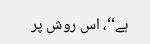ہے‘‘، اس روش پر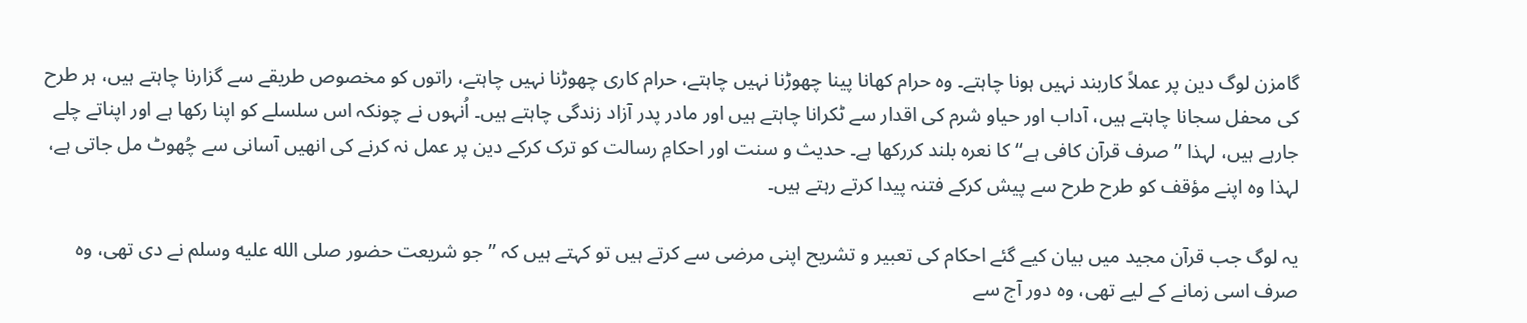گامزن لوگ دین پر عملاً کاربند نہیں ہونا چاہتے۔ وہ حرام کھانا پینا چھوڑنا نہیں چاہتے، حرام کاری چھوڑنا نہیں چاہتے، راتوں کو مخصوص طریقے سے گزارنا چاہتے ہیں، ہر طرح کی محفل سجانا چاہتے ہیں، آداب اور حیاو شرم کی اقدار سے ٹکرانا چاہتے ہیں اور مادر پدر آزاد زندگی چاہتے ہیں۔ اُنہوں نے چونکہ اس سلسلے کو اپنا رکھا ہے اور اپناتے چلے جارہے ہیں، لہذا ’’صرف قرآن کافی ہے‘‘ کا نعرہ بلند کررکھا ہے۔ حدیث و سنت اور احکامِ رسالت کو ترک کرکے دین پر عمل نہ کرنے کی انھیں آسانی سے چُھوٹ مل جاتی ہے، لہذا وہ اپنے مؤقف کو طرح طرح سے پیش کرکے فتنہ پیدا کرتے رہتے ہیں۔

یہ لوگ جب قرآن مجید میں بیان کیے گئے احکام کی تعبیر و تشریح اپنی مرضی سے کرتے ہیں تو کہتے ہیں کہ ’’جو شریعت حضور صلى الله عليه وسلم نے دی تھی، وہ صرف اسی زمانے کے لیے تھی، وہ دور آج سے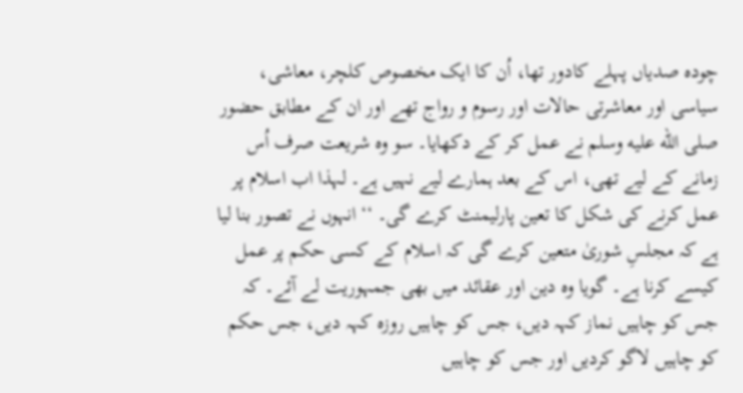چودہ صدیاں پہلے کادور تھا، اُن کا ایک مخصوص کلچر، معاشی، سیاسی اور معاشرتی حالات اور رسوم و رواج تھے اور ان کے مطابق حضور صلى الله عليه وسلم نے عمل کر کے دکھایا۔ سو وہ شریعت صرف اُس زمانے کے لیے تھی، اس کے بعد ہمارے لیے نہیں ہے۔ لہذا اب اسلام پر عمل کرنے کی شکل کا تعین پارلیمنٹ کرے گی۔ ‘‘ انہوں نے تصور بنا لیا ہے کہ مجلسِ شوریٰ متعین کرے گی کہ اسلام کے کسی حکم پر عمل کیسے کرنا ہے۔ گویا وہ دین اور عقائد میں بھی جمہوریت لے آئے۔ کہ جس کو چاہیں نماز کہہ دیں، جس کو چاہیں روزہ کہہ دیں، جس حکم کو چاہیں لاگو کردیں اور جس کو چاہیں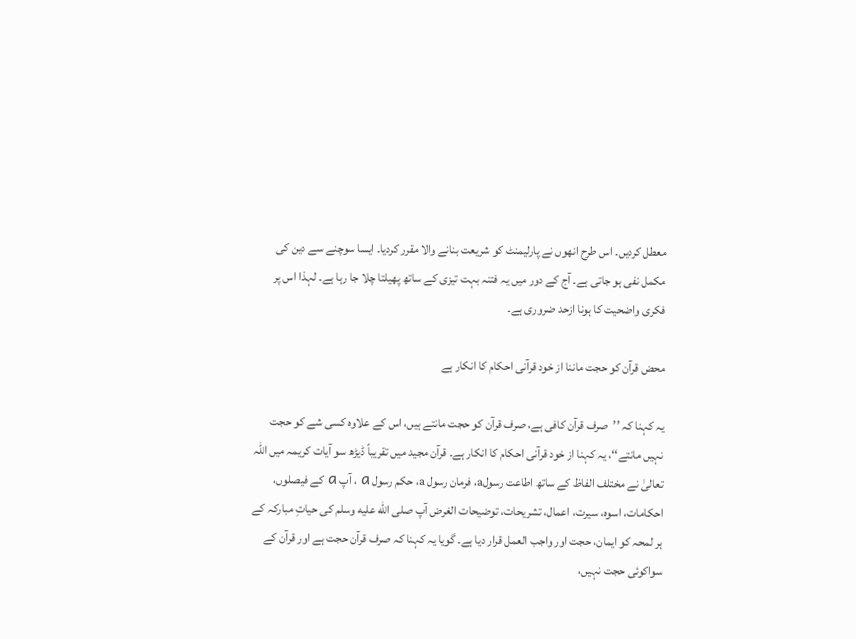معطل کردیں۔ اس طرح انھوں نے پارلیمنٹ کو شریعت بنانے والا مقرر کردیا۔ ایسا سوچنے سے دین کی مکمل نفی ہو جاتی ہے۔ آج کے دور میں یہ فتنہ بہت تیزی کے ساتھ پھیلتا چلا جا رہا ہے۔ لہذا اس پر فکری واضحیت کا ہونا ازحد ضروری ہے۔

محض قرآن کو حجت ماننا از خود قرآنی احکام کا انکار ہے

یہ کہنا کہ ’’صرف قرآن کافی ہے، صرف قرآن کو حجت مانتے ہیں، اس کے علاوہ کسی شے کو حجت نہیں مانتے‘‘، یہ کہنا از خود قرآنی احکام کا انکار ہے۔ قرآن مجید میں تقریباً ڈیڑھ سو آیات کریمہ میں اللہ تعالیٰ نے مختلف الفاظ کے ساتھ اطاعت رسولa، فرمان رسول a، حکم رسول a ، آپ a کے فیصلوں، احکامات، اسوہ، سیرت، اعمال، تشریحات، توضیحات الغرض آپ صلى الله عليه وسلم کی حیاتِ مبارکہ کے ہر لمحہ کو ایمان، حجت اور واجب العمل قرار دیا ہے۔ گویا یہ کہنا کہ صرف قرآن حجت ہے اور قرآن کے سواکوئی حجت نہیں،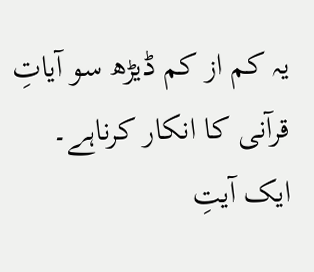یہ کم از کم ڈیڑھ سو آیاتِ قرآنی کا انکار کرناہے۔ ایک آیتِ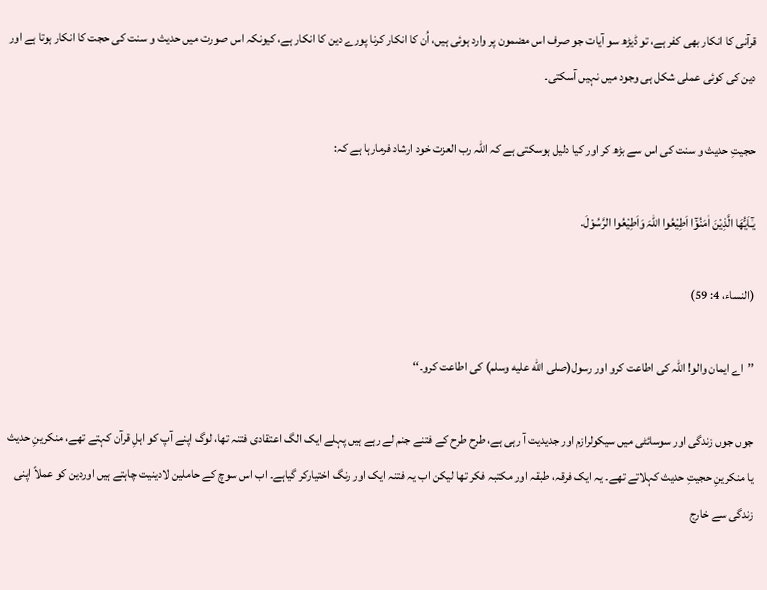قرآنی کا انکار بھی کفر ہے، تو ڈیڑھ سو آیات جو صرف اس مضمون پر وارد ہوئی ہیں، اُن کا انکار کرنا پورے دین کا انکار ہے، کیونکہ اس صورت میں حدیث و سنت کی حجت کا انکار ہوتا ہے اور دین کی کوئی عملی شکل ہی وجود میں نہیں آسکتی۔

حجیتِ حدیث و سنت کی اس سے بڑھ کر اور کیا دلیل ہوسکتی ہے کہ اللہ رب العزت خود ارشاد فرمارہا ہے کہ:

یٰٓـاَیُّھَا الَّذِیْنَ اٰمَنُوْٓا اَطِیْعُوا اللہَ وَاَطِیْعُوا الرَّسُوْلَ.

(النساء، 4: 59)

’’اے ایمان والو! اللہ کی اطاعت کرو اور رسول(صلى الله عليه وسلم) کی اطاعت کرو۔‘‘

جوں جوں زندگی اور سوسائٹی میں سیکولرازم اور جدیدیت آ رہی ہے، طرح طرح کے فتنے جنم لے رہے ہیں پہلے ایک الگ اعتقادی فتنہ تھا، لوگ اپنے آپ کو اہلِ قرآن کہتے تھے، منکرینِ حدیث یا منکرینِ حجیتِ حدیث کہلاتے تھے۔ یہ ایک فرقہ، طبقہ اور مکتبہ فکر تھا لیکن اب یہ فتنہ ایک اور رنگ اختیارکر گیاہے۔ اب اس سوچ کے حاملین لادینیت چاہتے ہیں اوردین کو عملاً اپنی زندگی سے خارج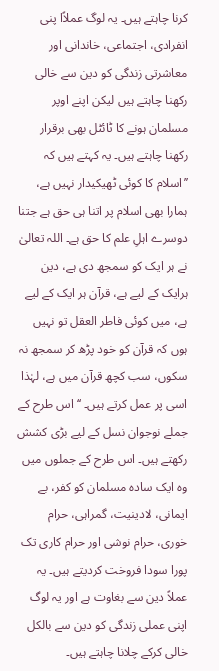کرنا چاہتے ہیں۔ یہ لوگ عملاًا پنی انفرادی، اجتماعی، خاندانی اور معاشرتی زندگی کو دین سے خالی رکھنا چاہتے ہیں لیکن اپنے اوپر مسلمان ہونے کا ٹائٹل بھی برقرار رکھنا چاہتے ہیں۔ یہ کہتے ہیں کہ ’’اسلام کا کوئی ٹھیکیدار نہیں ہے، ہمارا بھی اسلام پر اتنا ہی حق ہے جتنا دوسرے اہلِ علم کا حق ہے۔ اللہ تعالیٰ نے ہر ایک کو سمجھ دی ہے، دین ہرایک کے لیے ہے، قرآن ہر ایک کے لیے ہے، میں کوئی فاطر العقل تو نہیں ہوں کہ قرآن کو خود پڑھ کر سمجھ نہ سکوں، سب کچھ قرآن میں ہے، لہٰذا اسی پر عمل کرتے ہیں۔ ‘‘اس طرح کے جملے نوجوان نسل کے لیے بڑی کشش رکھتے ہیں۔ اس طرح کے جملوں میں وہ ایک سادہ مسلمان کو کفر، بے ایمانی، لادینیت، گمراہی، حرام خوری، حرام نوشی اور حرام کاری تک پورا سودا فروخت کردیتے ہیں۔ یہ عملاً دین سے بغاوت ہے اور یہ لوگ اپنی عملی زندگی کو دین سے بالکل خالی کرکے چلانا چاہتے ہیں۔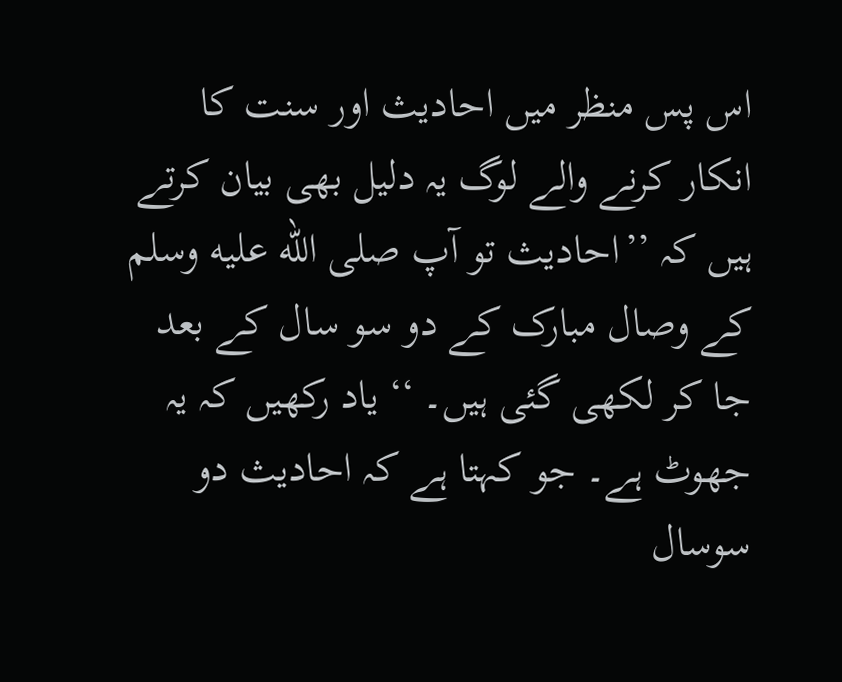اس پس منظر میں احادیث اور سنت کا انکار کرنے والے لوگ یہ دلیل بھی بیان کرتے ہیں کہ ’’احادیث تو آپ صلى الله عليه وسلم کے وصال مبارک کے دو سو سال کے بعد جا کر لکھی گئی ہیں۔ ‘‘ یاد رکھیں کہ یہ جھوٹ ہے۔ جو کہتا ہے کہ احادیث دو سوسال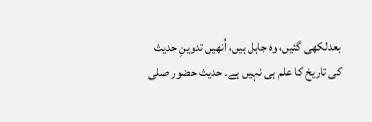بعدلکھی گئیں، وہ جاہل ہیں، اُنھیں تدوینِ حدیث کی تاریخ کا علم ہی نہیں ہے۔ حدیث حضور صلى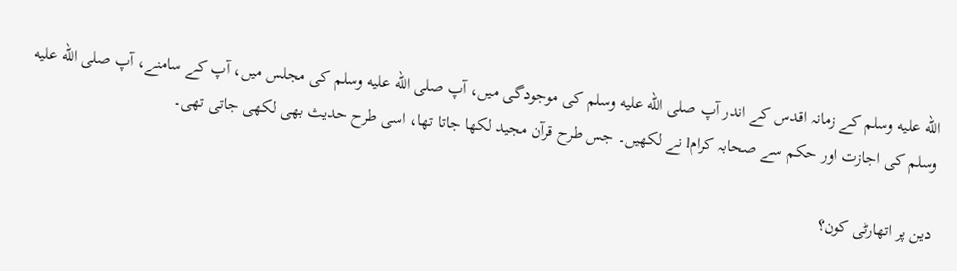الله عليه وسلم کے زمانہ اقدس کے اندر آپ صلى الله عليه وسلم کی موجودگی میں، آپ صلى الله عليه وسلم کی مجلس میں، آپ کے سامنے، آپ صلى الله عليه وسلم کی اجازت اور حکم سے صحابہ کرامl نے لکھیں۔ جس طرح قرآن مجید لکھا جاتا تھا، اسی طرح حدیث بھی لکھی جاتی تھی۔

دین پر اتھارٹی کون؟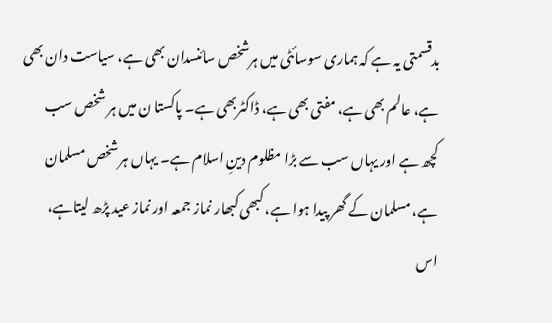بدقسمتی یہ ہے کہ ہماری سوسائٹی میں ہرشخص سائنسدان بھی ہے، سیاست دان بھی ہے، عالم بھی ہے، مفتی بھی ہے، ڈاکٹربھی ہے۔ پاکستا ن میں ہر شخص سب کچھ ہے اور یہاں سب سے بڑا مظلوم دینِ اسلام ہے۔ یہاں ہر شخص مسلمان ہے، مسلمان کے گھر پیدا ہوا ہے، کبھی کبھار نماز جمعہ اور نماز عید پڑھ لیتاہے، اس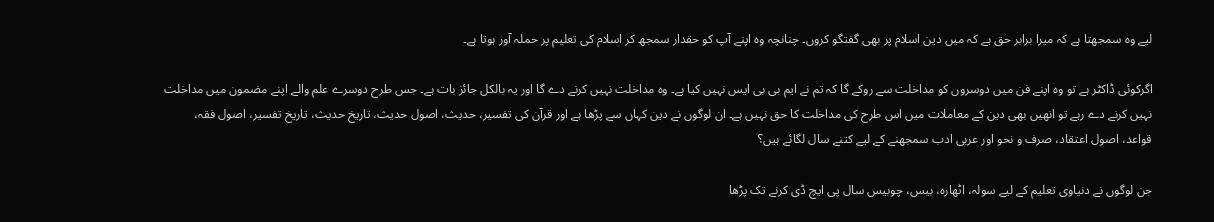لیے وہ سمجھتا ہے کہ میرا برابر حق ہے کہ میں دین اسلام پر بھی گفتگو کروں۔ چنانچہ وہ اپنے آپ کو حقدار سمجھ کر اسلام کی تعلیم پر حملہ آور ہوتا ہے۔

اگرکوئی ڈاکٹر ہے تو وہ اپنے فن میں دوسروں کو مداخلت سے روکے گا کہ تم نے ایم بی بی ایس نہیں کیا ہے۔ وہ مداخلت نہیں کرنے دے گا اور یہ بالکل جائز بات ہے۔ جس طرح دوسرے علم والے اپنے مضمون میں مداخلت نہیں کرنے دے رہے تو انھیں بھی دین کے معاملات میں اس طرح کی مداخلت کا حق نہیں ہے۔ ان لوگوں نے دین کہاں سے پڑھا ہے اور قرآن کی تفسیر، حدیث، اصول حدیث، تاریخ حدیث، تاریخ تفسیر، اصول فقہ، قواعد، اصول اعتقاد، صرف و نحو اور عربی ادب سمجھنے کے لیے کتنے سال لگائے ہیں؟

جن لوگوں نے دنیاوی تعلیم کے لیے سولہ، اٹھارہ، بیس، چوبیس سال پی ایچ ڈی کرنے تک پڑھا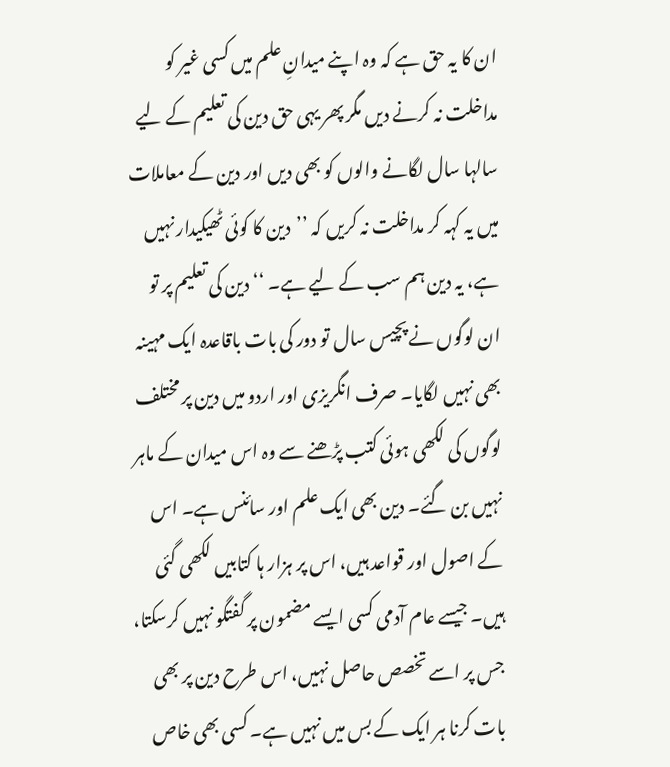ان کا یہ حق ہے کہ وہ اپنے میدانِ علم میں کسی غیر کو مداخلت نہ کرنے دیں مگر پھر یہی حق دین کی تعلیم کے لیے سالہا سال لگانے والوں کو بھی دیں اور دین کے معاملات میں یہ کہہ کر مداخلت نہ کریں کہ ’’دین کا کوئی ٹھیکیدار نہیں ہے، یہ دین ہم سب کے لیے ہے۔ ‘‘ دین کی تعلیم پر تو ان لوگوں نے پچیس سال تو دور کی بات باقاعدہ ایک مہینہ بھی نہیں لگایا۔ صرف انگریزی اور اردو میں دین پر مختلف لوگوں کی لکھی ہوئی کتب پڑھنے سے وہ اس میدان کے ماہر نہیں بن گئے۔ دین بھی ایک علم اور سائنس ہے۔ اس کے اصول اور قواعد ہیں، اس پر ہزار ہا کتابیں لکھی گئی ہیں۔ جیسے عام آدمی کسی ایسے مضمون پر گفتگو نہیں کرسکتا، جس پر اسے تخصص حاصل نہیں، اس طرح دین پر بھی بات کرنا ہر ایک کے بس میں نہیں ہے۔ کسی بھی خاص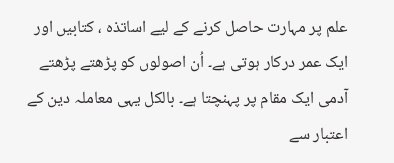علم پر مہارت حاصل کرنے کے لیے اساتذہ ، کتابیں اور ایک عمر درکار ہوتی ہے۔ اُن اصولوں کو پڑھتے پڑھتے آدمی ایک مقام پر پہنچتا ہے۔ بالکل یہی معاملہ دین کے اعتبار سے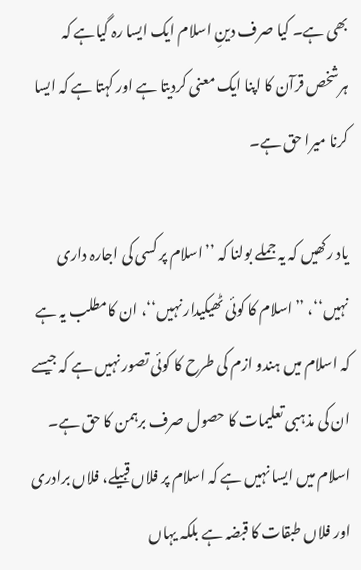بھی ہے۔ کیا صرف دینِ اسلام ایک ایسا رہ گیاہے کہ ہرشخص قرآن کا اپنا ایک معنی کردیتا ہے اور کہتا ہے کہ ایسا کرنا میرا حق ہے۔

یاد رکھیں کہ یہ جملے بولنا کہ ’’اسلام پر کسی کی اجارہ داری نہیں‘‘، ’’اسلام کا کوئی ٹھیکیدار نہیں‘‘، ان کامطلب یہ ہے کہ اسلام میں ہندو ازم کی طرح کا کوئی تصور نہیں ہے کہ جیسے ان کی مذہبی تعلیمات کا حصول صرف برہمن کا حق ہے۔ اسلام میں ایسا نہیں ہے کہ اسلام پر فلاں قبیلے، فلاں برادری اور فلاں طبقات کا قبضہ ہے بلکہ یہاں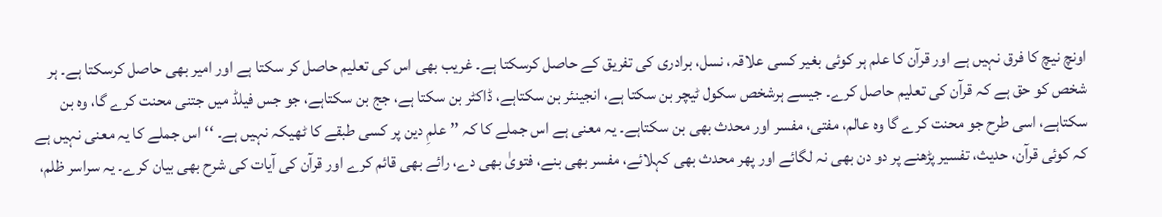اونچ نیچ کا فرق نہیں ہے اور قرآن کا علم ہر کوئی بغیر کسی علاقہ، نسل، برادری کی تفریق کے حاصل کرسکتا ہے۔ غریب بھی اس کی تعلیم حاصل کر سکتا ہے اور امیر بھی حاصل کرسکتا ہے۔ ہر شخص کو حق ہے کہ قرآن کی تعلیم حاصل کرے۔ جیسے ہرشخص سکول ٹیچر بن سکتا ہے، انجینئر بن سکتاہے، ڈاکٹر بن سکتا ہے، جج بن سکتاہے، جو جس فیلڈ میں جتنی محنت کرے گا، وہ بن سکتاہے، اسی طرح جو محنت کرے گا وہ عالم، مفتی، مفسر اور محدث بھی بن سکتاہے۔ یہ معنی ہے اس جملے کا کہ ’’علمِ دین پر کسی طبقے کا ٹھیکہ نہیں ہے۔ ‘‘ اس جملے کا یہ معنی نہیں ہے کہ کوئی قرآن، حدیث، تفسیر پڑھنے پر دو دن بھی نہ لگائے اور پھر محدث بھی کہلائے، مفسر بھی بنے، فتویٰ بھی دے، رائے بھی قائم کرے اور قرآن کی آیات کی شرح بھی بیان کرے۔ یہ سراسر ظلم،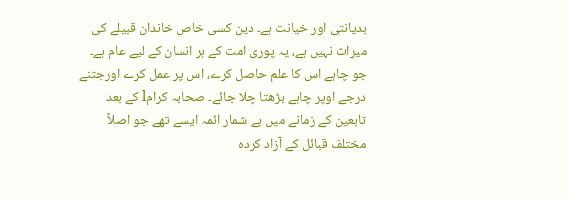بدیانتی اور خیانت ہے۔ دین کسی خاص خاندان قبیلے کی میراث نہیں ہے، یہ پوری امت کے ہر انسان کے لیے عام ہے۔ جو چاہے اس کا علم حاصل کرے، اس پر عمل کرے اورجتنے درجے اوپر چاہے بڑھتا چلا جائے۔ صحابہ کرامl کے بعد تابعین کے زمانے میں بے شمار ائمہ ایسے تھے جو اصلاً مختلف قبائل کے آزاد کردہ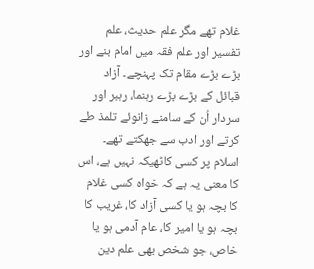غلام تھے مگر علم حدیث، علم تفسیر اور علم فقہ میں امام بنے اور بڑے بڑے مقام تک پہنچے۔ آزاد قبائل کے بڑے بڑے رہنما، رہبر اور سردار اُن کے سامنے زانوئے تلمذ طے کرتے اور ادب سے جھکتے تھے۔ اسلام پر کسی کاٹھیکہ نہیں ہے، اس کا معنی یہ ہے کہ خواہ کسی غلام کا بچہ ہو یا کسی آزاد کا، غریب کا بچہ ہو یا امیر کا، عام آدمی ہو یا خاص، جو شخص بھی علم دین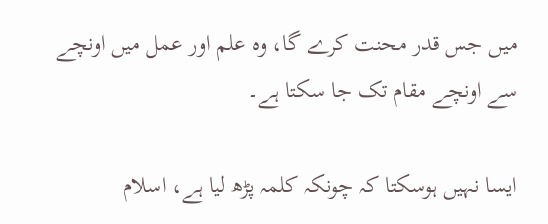میں جس قدر محنت کرے گا، وہ علم اور عمل میں اونچے سے اونچے مقام تک جا سکتا ہے۔

ایسا نہیں ہوسکتا کہ چونکہ کلمہ پڑھ لیا ہے، اسلام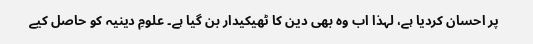پر احسان کردیا ہے، لہذا اب وہ بھی دین کا ٹھیکیدار بن گیا ہے۔ علومِ دینیہ کو حاصل کیے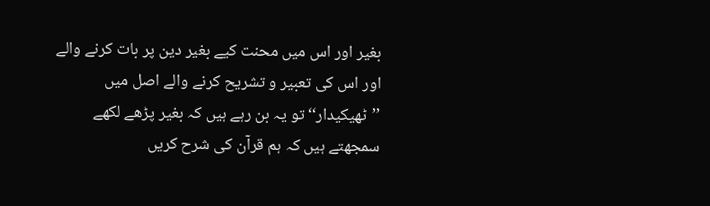بغیر اور اس میں محنت کیے بغیر دین پر بات کرنے والے اور اس کی تعبیر و تشریح کرنے والے اصل میں ’’ٹھیکیدار‘‘ تو یہ بن رہے ہیں کہ بغیر پڑھے لکھے سمجھتے ہیں کہ ہم قرآن کی شرح کریں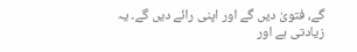گے، فتویٰ دیں گے اور اپنی رائے دیں گے۔ یہ زیادتی ہے اور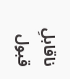ناقابلِ قبول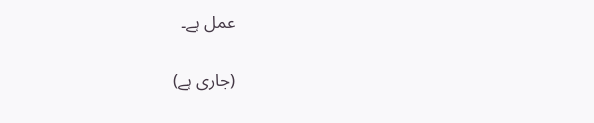عمل ہے۔

(جاری ہے)